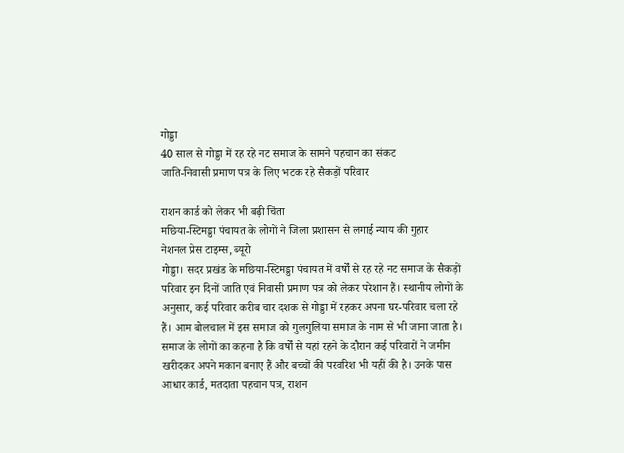गोड्डा
40 साल से गोड्डा में रह रहे नट समाज के सामने पहचान का संकट
जाति-निवासी प्रमाण पत्र के लिए भटक रहे सैकड़ों परिवार

राशन कार्ड को लेकर भी बढ़ी चिंता
मछिया-स्टिमड्डा पंचायत के लोगों ने जिला प्रशासन से लगाई न्याय की गुहार
नेशनल प्रेस टाइम्स, ब्यूरो
गोड्डा। सदर प्रखंड के मछिया-स्टिमड्डा पंचायत में वर्षों से रह रहे नट समाज के सैकड़ों परिवार इन दिनों जाति एवं निवासी प्रमाण पत्र को लेकर परेशान हैं। स्थानीय लोगों के अनुसार, कई परिवार करीब चार दशक से गोड्डा में रहकर अपना घर-परिवार चला रहे हैं। आम बोलचाल में इस समाज को गुलगुलिया समाज के नाम से भी जाना जाता है। समाज के लोगों का कहना है कि वर्षों से यहां रहने के दौरान कई परिवारों ने जमीन खरीदकर अपने मकान बनाए हैं और बच्चों की परवरिश भी यहीं की है। उनके पास आधार कार्ड, मतदाता पहचान पत्र, राशन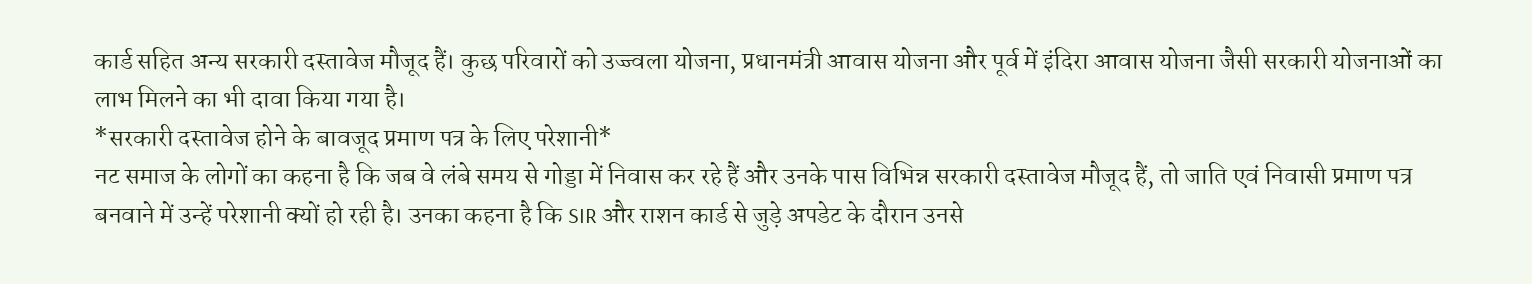कार्ड सहित अन्य सरकारी दस्तावेज मौजूद हैं। कुछ परिवारों को उज्ज्वला योजना, प्रधानमंत्री आवास योजना और पूर्व में इंदिरा आवास योजना जैसी सरकारी योजनाओं का लाभ मिलने का भी दावा किया गया है।
*सरकारी दस्तावेज होने के बावजूद प्रमाण पत्र के लिए परेशानी*
नट समाज के लोगों का कहना है कि जब वे लंबे समय से गोड्डा में निवास कर रहे हैं और उनके पास विभिन्न सरकारी दस्तावेज मौजूद हैं, तो जाति एवं निवासी प्रमाण पत्र बनवाने में उन्हें परेशानी क्यों हो रही है। उनका कहना है कि SIR और राशन कार्ड से जुड़े अपडेट के दौरान उनसे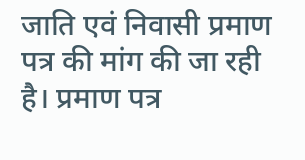जाति एवं निवासी प्रमाण पत्र की मांग की जा रही है। प्रमाण पत्र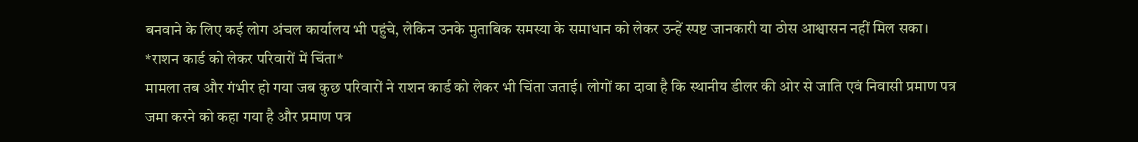बनवाने के लिए कई लोग अंचल कार्यालय भी पहुंचे, लेकिन उनके मुताबिक समस्या के समाधान को लेकर उन्हें स्पष्ट जानकारी या ठोस आश्वासन नहीं मिल सका।
*राशन कार्ड को लेकर परिवारों में चिंता*
मामला तब और गंभीर हो गया जब कुछ परिवारों ने राशन कार्ड को लेकर भी चिंता जताई। लोगों का दावा है कि स्थानीय डीलर की ओर से जाति एवं निवासी प्रमाण पत्र जमा करने को कहा गया है और प्रमाण पत्र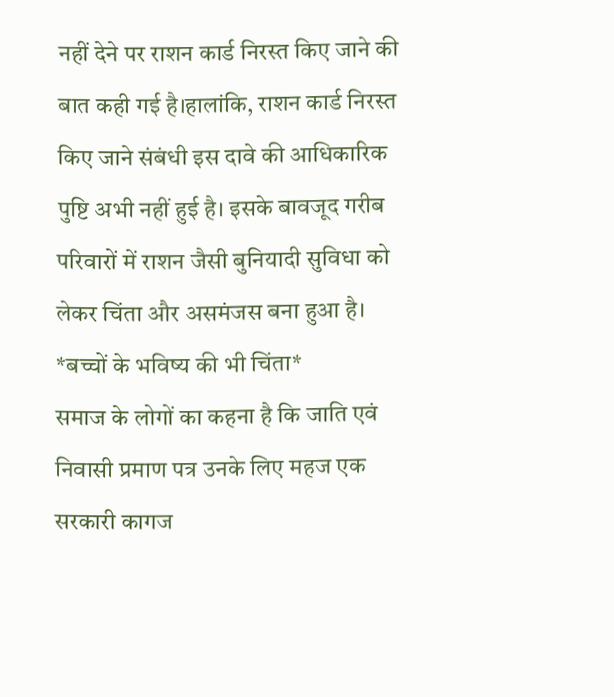नहीं देने पर राशन कार्ड निरस्त किए जाने की बात कही गई है।हालांकि, राशन कार्ड निरस्त किए जाने संबंधी इस दावे की आधिकारिक पुष्टि अभी नहीं हुई है। इसके बावजूद गरीब परिवारों में राशन जैसी बुनियादी सुविधा को लेकर चिंता और असमंजस बना हुआ है।
*बच्चों के भविष्य की भी चिंता*
समाज के लोगों का कहना है कि जाति एवं निवासी प्रमाण पत्र उनके लिए महज एक सरकारी कागज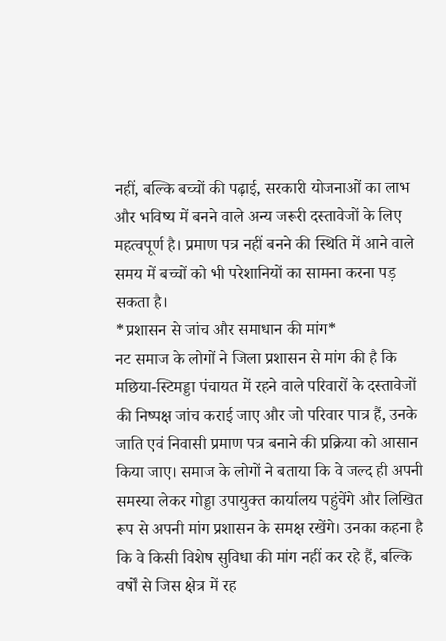नहीं, बल्कि बच्चों की पढ़ाई, सरकारी योजनाओं का लाभ और भविष्य में बनने वाले अन्य जरूरी दस्तावेजों के लिए महत्वपूर्ण है। प्रमाण पत्र नहीं बनने की स्थिति में आने वाले समय में बच्चों को भी परेशानियों का सामना करना पड़ सकता है।
*प्रशासन से जांच और समाधान की मांग*
नट समाज के लोगों ने जिला प्रशासन से मांग की है कि मछिया-स्टिमड्डा पंचायत में रहने वाले परिवारों के दस्तावेजों की निष्पक्ष जांच कराई जाए और जो परिवार पात्र हैं, उनके जाति एवं निवासी प्रमाण पत्र बनाने की प्रक्रिया को आसान किया जाए। समाज के लोगों ने बताया कि वे जल्द ही अपनी समस्या लेकर गोड्डा उपायुक्त कार्यालय पहुंचेंगे और लिखित रूप से अपनी मांग प्रशासन के समक्ष रखेंगे। उनका कहना है कि वे किसी विशेष सुविधा की मांग नहीं कर रहे हैं, बल्कि वर्षों से जिस क्षेत्र में रह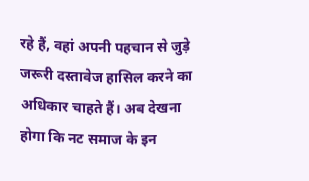रहे हैं, वहां अपनी पहचान से जुड़े जरूरी दस्तावेज हासिल करने का अधिकार चाहते हैं। अब देखना होगा कि नट समाज के इन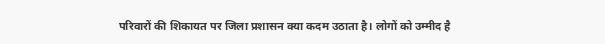परिवारों की शिकायत पर जिला प्रशासन क्या कदम उठाता है। लोगों को उम्मीद है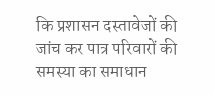कि प्रशासन दस्तावेजों की जांच कर पात्र परिवारों की समस्या का समाधान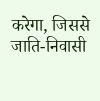करेगा, जिससे जाति-निवासी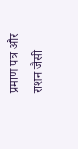प्रमाण पत्र और राशन जैसी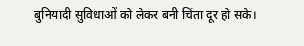बुनियादी सुविधाओं को लेकर बनी चिंता दूर हो सके।